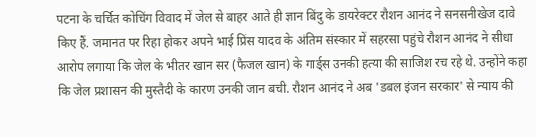पटना के चर्चित कोचिंग विवाद में जेल से बाहर आते ही ज्ञान बिंदु के डायरेक्टर रौशन आनंद ने सनसनीखेज दावे किए हैं. जमानत पर रिहा होकर अपने भाई प्रिंस यादव के अंतिम संस्कार में सहरसा पहुंचे रौशन आनंद ने सीधा आरोप लगाया कि जेल के भीतर खान सर (फैजल खान) के गार्ड्स उनकी हत्या की साजिश रच रहे थे. उन्होंने कहा कि जेल प्रशासन की मुस्तैदी के कारण उनकी जान बची. रौशन आनंद ने अब 'डबल इंजन सरकार' से न्याय की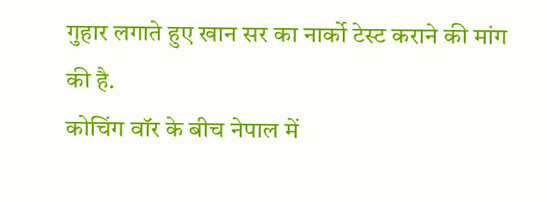गुहार लगाते हुए खान सर का नार्को टेस्ट कराने की मांग की है.
कोचिंग वॉर के बीच नेपाल में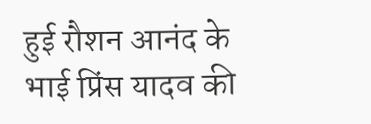हुई रौशन आनंद के भाई प्रिंस यादव की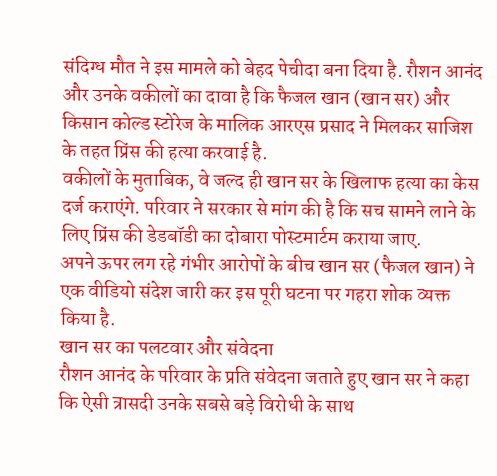संदिग्ध मौत ने इस मामले को बेहद पेचीदा बना दिया है. रौशन आनंद और उनके वकीलों का दावा है कि फैजल खान (खान सर) और किसान कोल्ड स्टोरेज के मालिक आरएस प्रसाद ने मिलकर साजिश के तहत प्रिंस की हत्या करवाई है.
वकीलों के मुताबिक, वे जल्द ही खान सर के खिलाफ हत्या का केस दर्ज कराएंगे. परिवार ने सरकार से मांग की है कि सच सामने लाने के लिए प्रिंस की डेडबॉडी का दोबारा पोस्टमार्टम कराया जाए.
अपने ऊपर लग रहे गंभीर आरोपों के बीच खान सर (फैजल खान) ने एक वीडियो संदेश जारी कर इस पूरी घटना पर गहरा शोक व्यक्त किया है.
खान सर का पलटवार और संवेदना
रौशन आनंद के परिवार के प्रति संवेदना जताते हुए खान सर ने कहा कि ऐसी त्रासदी उनके सबसे बड़े विरोधी के साथ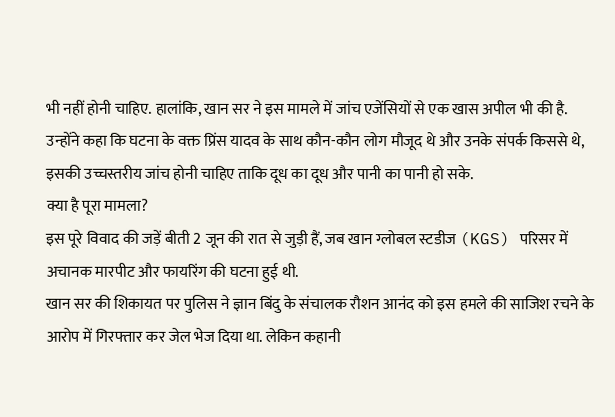भी नहीं होनी चाहिए. हालांकि, खान सर ने इस मामले में जांच एजेंसियों से एक खास अपील भी की है. उन्होंने कहा कि घटना के वक्त प्रिंस यादव के साथ कौन-कौन लोग मौजूद थे और उनके संपर्क किससे थे, इसकी उच्चस्तरीय जांच होनी चाहिए ताकि दूध का दूध और पानी का पानी हो सके.
क्या है पूरा मामला?
इस पूरे विवाद की जड़ें बीती 2 जून की रात से जुड़ी हैं, जब खान ग्लोबल स्टडीज (KGS) परिसर में अचानक मारपीट और फायरिंग की घटना हुई थी.
खान सर की शिकायत पर पुलिस ने ज्ञान बिंदु के संचालक रौशन आनंद को इस हमले की साजिश रचने के आरोप में गिरफ्तार कर जेल भेज दिया था. लेकिन कहानी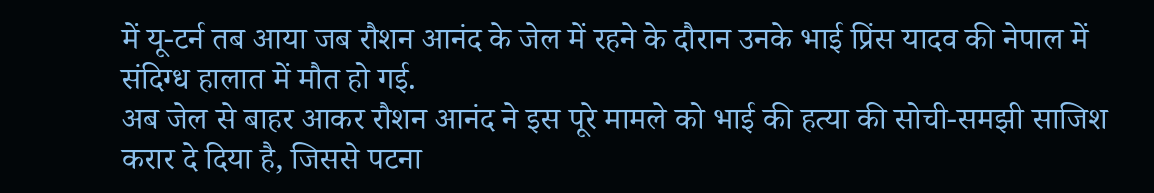में यू-टर्न तब आया जब रौशन आनंद के जेल में रहने के दौरान उनके भाई प्रिंस यादव की नेपाल में संदिग्ध हालात में मौत हो गई.
अब जेल से बाहर आकर रौशन आनंद ने इस पूरे मामले को भाई की हत्या की सोची-समझी साजिश करार दे दिया है, जिससे पटना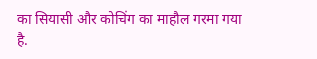का सियासी और कोचिंग का माहौल गरमा गया है.